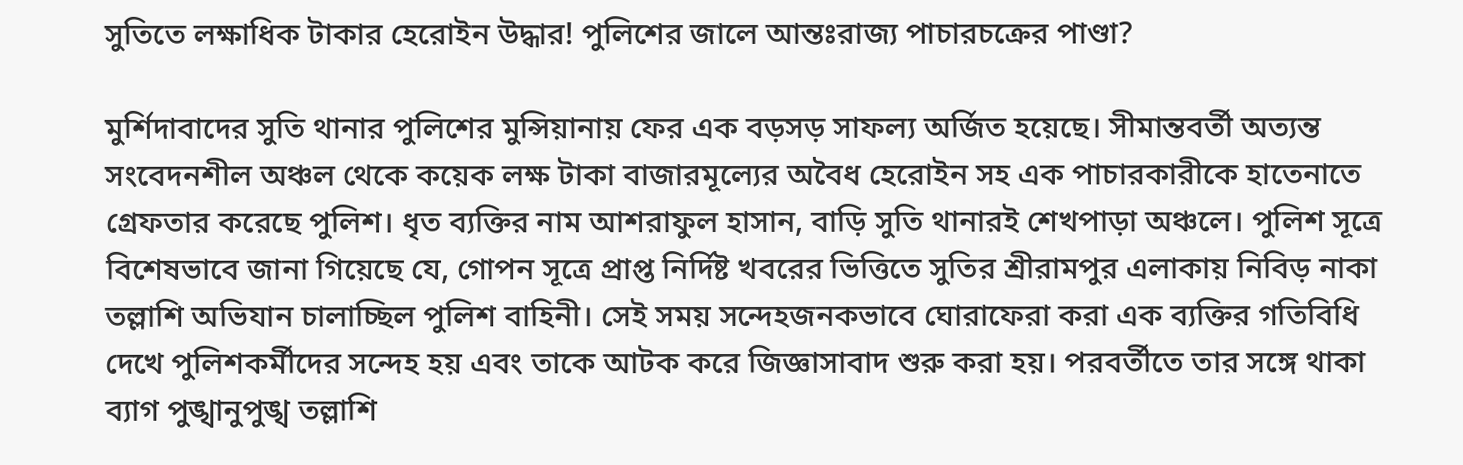সুতিতে লক্ষাধিক টাকার হেরোইন উদ্ধার! পুলিশের জালে আন্তঃরাজ্য পাচারচক্রের পাণ্ডা?

মুর্শিদাবাদের সুতি থানার পুলিশের মুন্সিয়ানায় ফের এক বড়সড় সাফল্য অর্জিত হয়েছে। সীমান্তবর্তী অত্যন্ত সংবেদনশীল অঞ্চল থেকে কয়েক লক্ষ টাকা বাজারমূল্যের অবৈধ হেরোইন সহ এক পাচারকারীকে হাতেনাতে গ্রেফতার করেছে পুলিশ। ধৃত ব্যক্তির নাম আশরাফুল হাসান, বাড়ি সুতি থানারই শেখপাড়া অঞ্চলে। পুলিশ সূত্রে বিশেষভাবে জানা গিয়েছে যে, গোপন সূত্রে প্রাপ্ত নির্দিষ্ট খবরের ভিত্তিতে সুতির শ্রীরামপুর এলাকায় নিবিড় নাকা তল্লাশি অভিযান চালাচ্ছিল পুলিশ বাহিনী। সেই সময় সন্দেহজনকভাবে ঘোরাফেরা করা এক ব্যক্তির গতিবিধি দেখে পুলিশকর্মীদের সন্দেহ হয় এবং তাকে আটক করে জিজ্ঞাসাবাদ শুরু করা হয়। পরবর্তীতে তার সঙ্গে থাকা ব্যাগ পুঙ্খানুপুঙ্খ তল্লাশি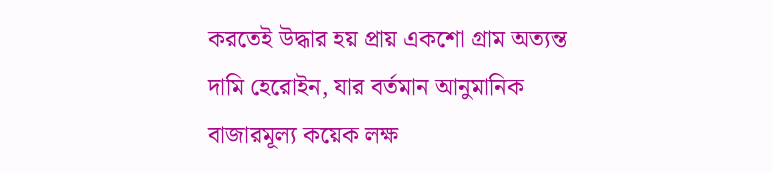করতেই উদ্ধার হয় প্রায় একশো গ্রাম অত্যন্ত দামি হেরোইন, যার বর্তমান আনুমানিক বাজারমূল্য কয়েক লক্ষ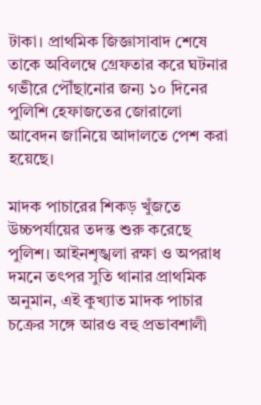টাকা। প্রাথমিক জিজ্ঞাসাবাদ শেষে তাকে অবিলম্বে গ্রেফতার করে ঘটনার গভীরে পৌঁছানোর জন্য ১০ দিনের পুলিশি হেফাজতের জোরালো আবেদন জানিয়ে আদালতে পেশ করা হয়েছে।

মাদক পাচারের শিকড় খুঁজতে উচ্চপর্যায়ের তদন্ত শুরু করেছে পুলিশ। আইনশৃঙ্খলা রক্ষা ও অপরাধ দমনে তৎপর সুতি থানার প্রাথমিক অনুমান, এই কুখ্যাত মাদক পাচার চক্রের সঙ্গে আরও বহু প্রভাবশালী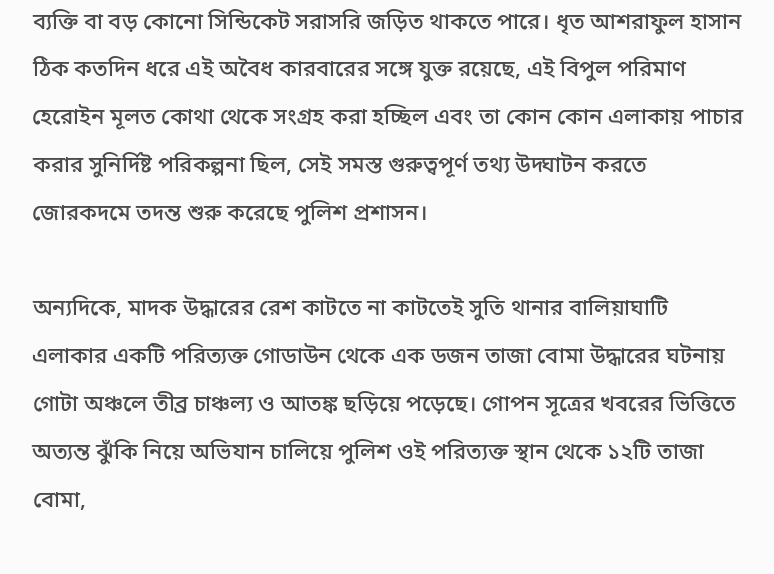ব্যক্তি বা বড় কোনো সিন্ডিকেট সরাসরি জড়িত থাকতে পারে। ধৃত আশরাফুল হাসান ঠিক কতদিন ধরে এই অবৈধ কারবারের সঙ্গে যুক্ত রয়েছে, এই বিপুল পরিমাণ হেরোইন মূলত কোথা থেকে সংগ্রহ করা হচ্ছিল এবং তা কোন কোন এলাকায় পাচার করার সুনির্দিষ্ট পরিকল্পনা ছিল, সেই সমস্ত গুরুত্বপূর্ণ তথ্য উদ্ঘাটন করতে জোরকদমে তদন্ত শুরু করেছে পুলিশ প্রশাসন।

অন্যদিকে, মাদক উদ্ধারের রেশ কাটতে না কাটতেই সুতি থানার বালিয়াঘাটি এলাকার একটি পরিত্যক্ত গোডাউন থেকে এক ডজন তাজা বোমা উদ্ধারের ঘটনায় গোটা অঞ্চলে তীব্র চাঞ্চল্য ও আতঙ্ক ছড়িয়ে পড়েছে। গোপন সূত্রের খবরের ভিত্তিতে অত্যন্ত ঝুঁকি নিয়ে অভিযান চালিয়ে পুলিশ ওই পরিত্যক্ত স্থান থেকে ১২টি তাজা বোমা,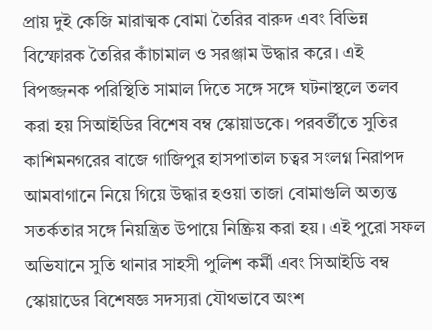প্রায় দুই কেজি মারাত্মক বোমা তৈরির বারুদ এবং বিভিন্ন বিস্ফোরক তৈরির কাঁচামাল ও সরঞ্জাম উদ্ধার করে। এই বিপজ্জনক পরিস্থিতি সামাল দিতে সঙ্গে সঙ্গে ঘটনাস্থলে তলব করা হয় সিআইডির বিশেষ বম্ব স্কোয়াডকে। পরবর্তীতে সুতির কাশিমনগরের বাজে গাজিপুর হাসপাতাল চত্বর সংলগ্ন নিরাপদ আমবাগানে নিয়ে গিয়ে উদ্ধার হওয়া তাজা বোমাগুলি অত্যন্ত সতর্কতার সঙ্গে নিয়ন্ত্রিত উপায়ে নিষ্ক্রিয় করা হয়। এই পুরো সফল অভিযানে সুতি থানার সাহসী পুলিশ কর্মী এবং সিআইডি বম্ব স্কোয়াডের বিশেষজ্ঞ সদস্যরা যৌথভাবে অংশ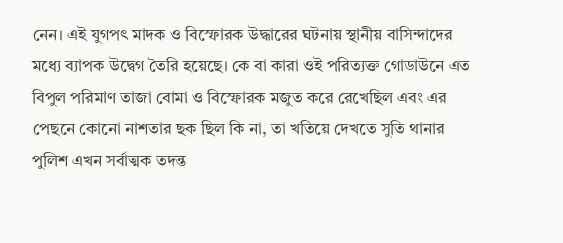নেন। এই যুগপৎ মাদক ও বিস্ফোরক উদ্ধারের ঘটনায় স্থানীয় বাসিন্দাদের মধ্যে ব্যাপক উদ্বেগ তৈরি হয়েছে। কে বা কারা ওই পরিত্যক্ত গোডাউনে এত বিপুল পরিমাণ তাজা বোমা ও বিস্ফোরক মজুত করে রেখেছিল এবং এর পেছনে কোনো নাশতার ছক ছিল কি না, তা খতিয়ে দেখতে সুতি থানার পুলিশ এখন সর্বাত্মক তদন্ত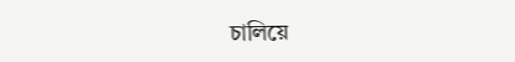চালিয়ে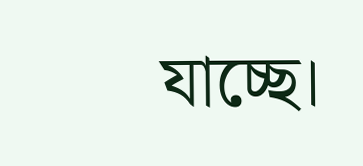যাচ্ছে।